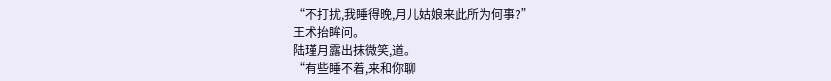“不打扰,我睡得晚,月儿姑娘来此所为何事?”
王术抬眸问。
陆瑾月露出抹微笑,道。
“有些睡不着,来和你聊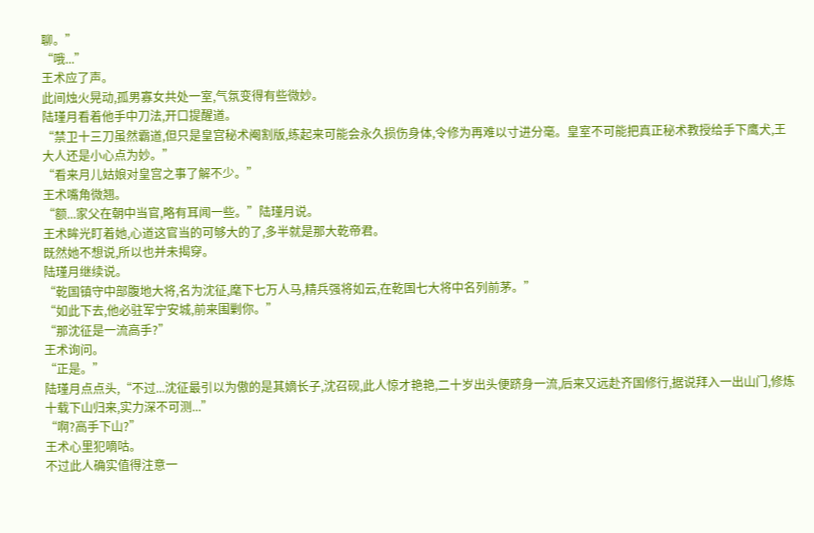聊。”
“哦...”
王术应了声。
此间烛火晃动,孤男寡女共处一室,气氛变得有些微妙。
陆瑾月看着他手中刀法,开口提醒道。
“禁卫十三刀虽然霸道,但只是皇宫秘术阉割版,练起来可能会永久损伤身体,令修为再难以寸进分毫。皇室不可能把真正秘术教授给手下鹰犬,王大人还是小心点为妙。”
“看来月儿姑娘对皇宫之事了解不少。”
王术嘴角微翘。
“额...家父在朝中当官,略有耳闻一些。”陆瑾月说。
王术眸光盯着她,心道这官当的可够大的了,多半就是那大乾帝君。
既然她不想说,所以也并未揭穿。
陆瑾月继续说。
“乾国镇守中部腹地大将,名为沈征,麾下七万人马,精兵强将如云,在乾国七大将中名列前茅。”
“如此下去,他必驻军宁安城,前来围剿你。”
“那沈征是一流高手?”
王术询问。
“正是。”
陆瑾月点点头,“不过...沈征最引以为傲的是其嫡长子,沈召砚,此人惊才艳艳,二十岁出头便跻身一流,后来又远赴齐国修行,据说拜入一出山门,修炼十载下山归来,实力深不可测...”
“啊?高手下山?”
王术心里犯嘀咕。
不过此人确实值得注意一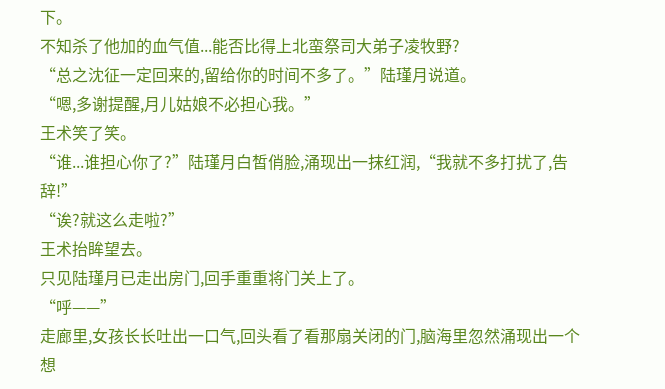下。
不知杀了他加的血气值...能否比得上北蛮祭司大弟子凌牧野?
“总之沈征一定回来的,留给你的时间不多了。”陆瑾月说道。
“嗯,多谢提醒,月儿姑娘不必担心我。”
王术笑了笑。
“谁...谁担心你了?”陆瑾月白皙俏脸,涌现出一抹红润,“我就不多打扰了,告辞!”
“诶?就这么走啦?”
王术抬眸望去。
只见陆瑾月已走出房门,回手重重将门关上了。
“呼——”
走廊里,女孩长长吐出一口气,回头看了看那扇关闭的门,脑海里忽然涌现出一个想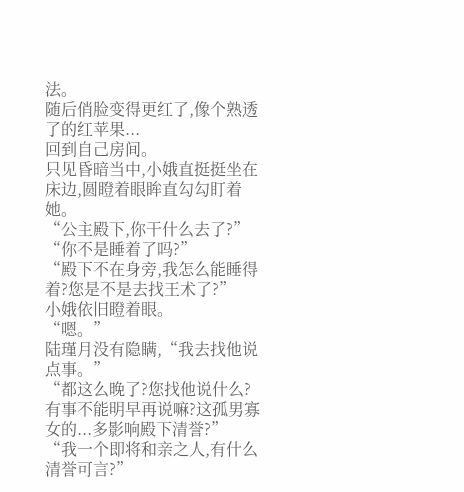法。
随后俏脸变得更红了,像个熟透了的红苹果...
回到自己房间。
只见昏暗当中,小娥直挺挺坐在床边,圆瞪着眼眸直勾勾盯着她。
“公主殿下,你干什么去了?”
“你不是睡着了吗?”
“殿下不在身旁,我怎么能睡得着?您是不是去找王术了?”
小娥依旧瞪着眼。
“嗯。”
陆瑾月没有隐瞒,“我去找他说点事。”
“都这么晚了?您找他说什么?有事不能明早再说嘛?这孤男寡女的...多影响殿下清誉?”
“我一个即将和亲之人,有什么清誉可言?”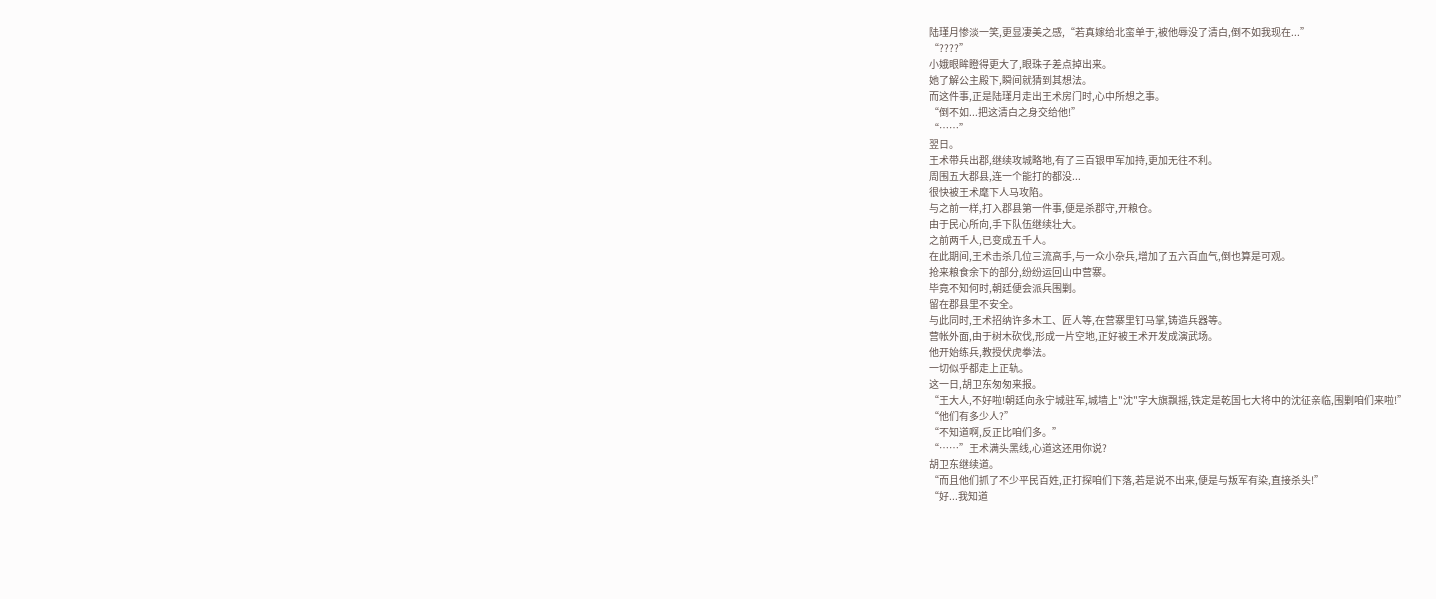陆瑾月惨淡一笑,更显凄美之感,“若真嫁给北蛮单于,被他辱没了清白,倒不如我现在...”
“????”
小娥眼眸瞪得更大了,眼珠子差点掉出来。
她了解公主殿下,瞬间就猜到其想法。
而这件事,正是陆瑾月走出王术房门时,心中所想之事。
“倒不如...把这清白之身交给他!”
“……”
翌日。
王术带兵出郡,继续攻城略地,有了三百银甲军加持,更加无往不利。
周围五大郡县,连一个能打的都没...
很快被王术麾下人马攻陷。
与之前一样,打入郡县第一件事,便是杀郡守,开粮仓。
由于民心所向,手下队伍继续壮大。
之前两千人,已变成五千人。
在此期间,王术击杀几位三流高手,与一众小杂兵,增加了五六百血气,倒也算是可观。
抢来粮食余下的部分,纷纷运回山中营寨。
毕竟不知何时,朝廷便会派兵围剿。
留在郡县里不安全。
与此同时,王术招纳许多木工、匠人等,在营寨里钉马掌,铸造兵器等。
营帐外面,由于树木砍伐,形成一片空地,正好被王术开发成演武场。
他开始练兵,教授伏虎拳法。
一切似乎都走上正轨。
这一日,胡卫东匆匆来报。
“王大人,不好啦!朝廷向永宁城驻军,城墙上"沈"字大旗飘摇,铁定是乾国七大将中的沈征亲临,围剿咱们来啦!”
“他们有多少人?”
“不知道啊,反正比咱们多。”
“……”王术满头黑线,心道这还用你说?
胡卫东继续道。
“而且他们抓了不少平民百姓,正打探咱们下落,若是说不出来,便是与叛军有染,直接杀头!”
“好...我知道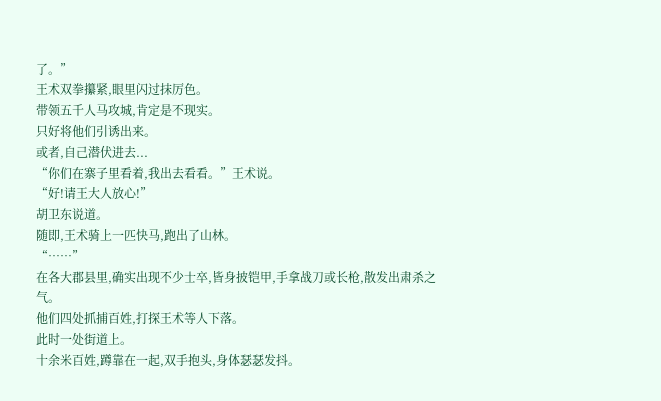了。”
王术双拳攥紧,眼里闪过抹厉色。
带领五千人马攻城,肯定是不现实。
只好将他们引诱出来。
或者,自己潜伏进去...
“你们在寨子里看着,我出去看看。”王术说。
“好!请王大人放心!”
胡卫东说道。
随即,王术骑上一匹快马,跑出了山林。
“……”
在各大郡县里,确实出现不少士卒,皆身披铠甲,手拿战刀或长枪,散发出肃杀之气。
他们四处抓捕百姓,打探王术等人下落。
此时一处街道上。
十余米百姓,蹲靠在一起,双手抱头,身体瑟瑟发抖。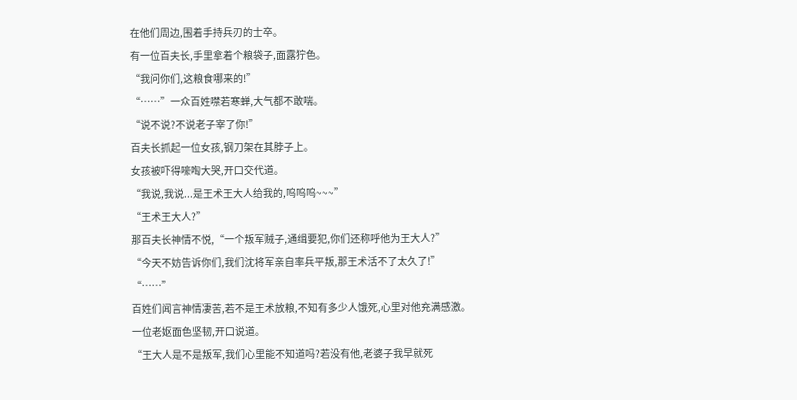在他们周边,围着手持兵刃的士卒。
有一位百夫长,手里拿着个粮袋子,面露狞色。
“我问你们,这粮食哪来的!”
“……”一众百姓噤若寒蝉,大气都不敢喘。
“说不说?不说老子宰了你!”
百夫长抓起一位女孩,钢刀架在其脖子上。
女孩被吓得嚎啕大哭,开口交代道。
“我说,我说...是王术王大人给我的,呜呜呜~~~”
“王术王大人?”
那百夫长神情不悦,“一个叛军贼子,通缉要犯,你们还称呼他为王大人?”
“今天不妨告诉你们,我们沈将军亲自率兵平叛,那王术活不了太久了!”
“……”
百姓们闻言神情凄苦,若不是王术放粮,不知有多少人饿死,心里对他充满感激。
一位老妪面色坚韧,开口说道。
“王大人是不是叛军,我们心里能不知道吗?若没有他,老婆子我早就死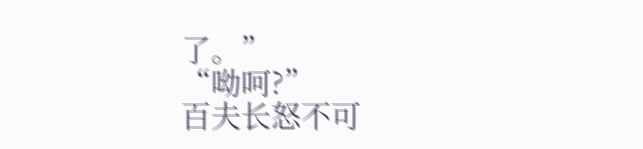了。”
“呦呵?”
百夫长怒不可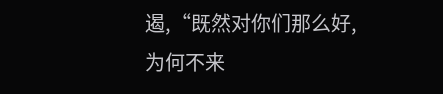遏,“既然对你们那么好,为何不来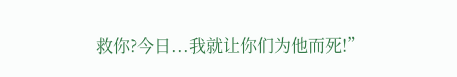救你?今日...我就让你们为他而死!”